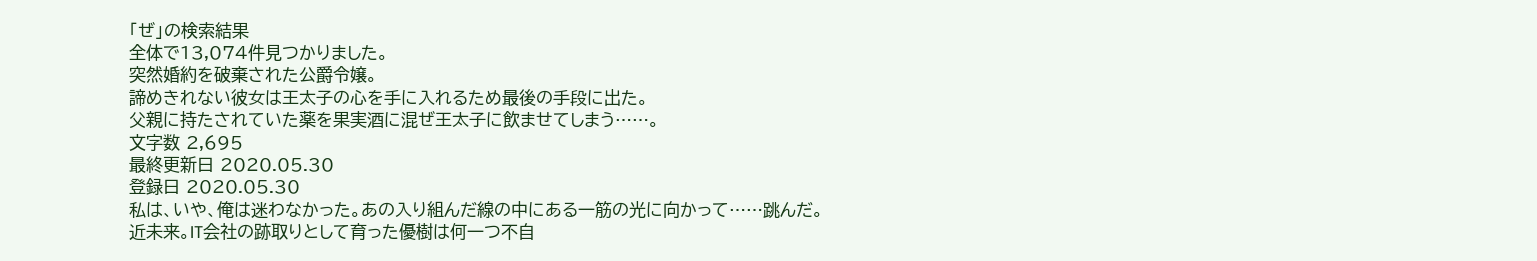「ぜ」の検索結果
全体で13,074件見つかりました。
突然婚約を破棄された公爵令嬢。
諦めきれない彼女は王太子の心を手に入れるため最後の手段に出た。
父親に持たされていた薬を果実酒に混ぜ王太子に飲ませてしまう……。
文字数 2,695
最終更新日 2020.05.30
登録日 2020.05.30
私は、いや、俺は迷わなかった。あの入り組んだ線の中にある一筋の光に向かって……跳んだ。
近未来。IT会社の跡取りとして育った優樹は何一つ不自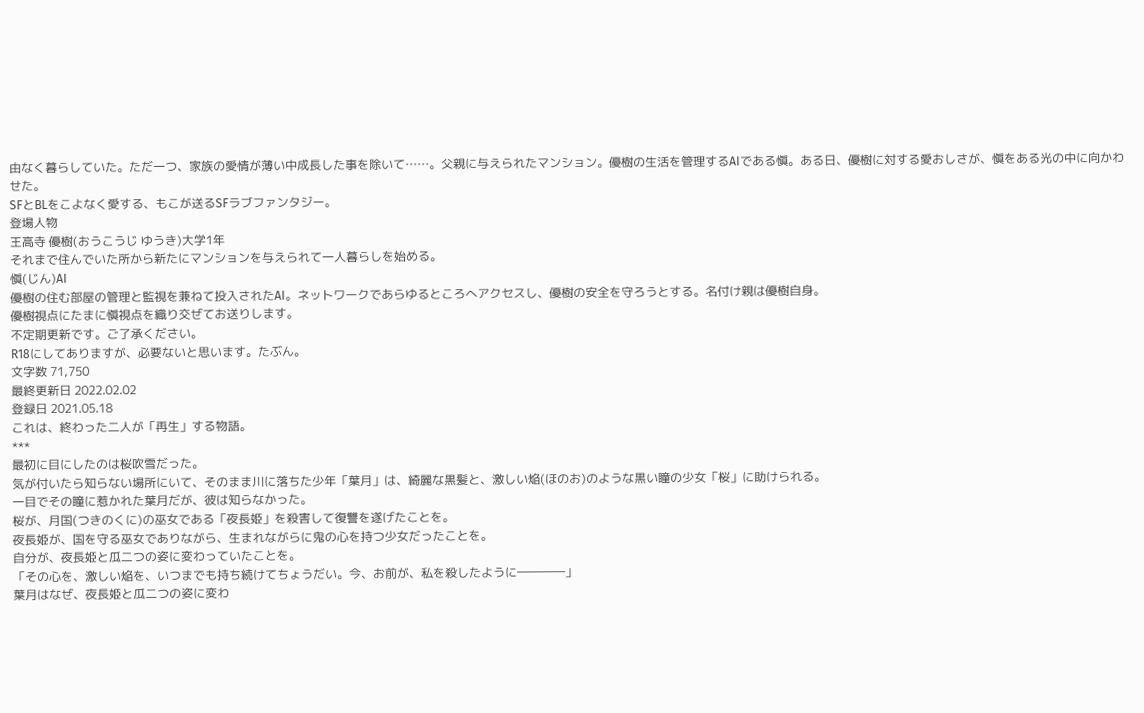由なく暮らしていた。ただ一つ、家族の愛情が薄い中成長した事を除いて……。父親に与えられたマンション。優樹の生活を管理するAIである愼。ある日、優樹に対する愛おしさが、愼をある光の中に向かわせた。
SFとBLをこよなく愛する、もこが送るSFラブファンタジー。
登場人物
王高寺 優樹(おうこうじ ゆうき)大学1年
それまで住んでいた所から新たにマンションを与えられて一人暮らしを始める。
愼(じん)AI
優樹の住む部屋の管理と監視を兼ねて投入されたAI。ネットワークであらゆるところへアクセスし、優樹の安全を守ろうとする。名付け親は優樹自身。
優樹視点にたまに愼視点を織り交ぜてお送りします。
不定期更新です。ご了承ください。
R18にしてありますが、必要ないと思います。たぶん。
文字数 71,750
最終更新日 2022.02.02
登録日 2021.05.18
これは、終わった二人が「再生」する物語。
***
最初に目にしたのは桜吹雪だった。
気が付いたら知らない場所にいて、そのまま川に落ちた少年「葉月」は、綺麗な黒髪と、激しい焔(ほのお)のような黒い瞳の少女「桜」に助けられる。
一目でその瞳に惹かれた葉月だが、彼は知らなかった。
桜が、月国(つきのくに)の巫女である「夜長姫」を殺害して復讐を遂げたことを。
夜長姫が、国を守る巫女でありながら、生まれながらに鬼の心を持つ少女だったことを。
自分が、夜長姫と瓜二つの姿に変わっていたことを。
「その心を、激しい焔を、いつまでも持ち続けてちょうだい。今、お前が、私を殺したように――――」
葉月はなぜ、夜長姫と瓜二つの姿に変わ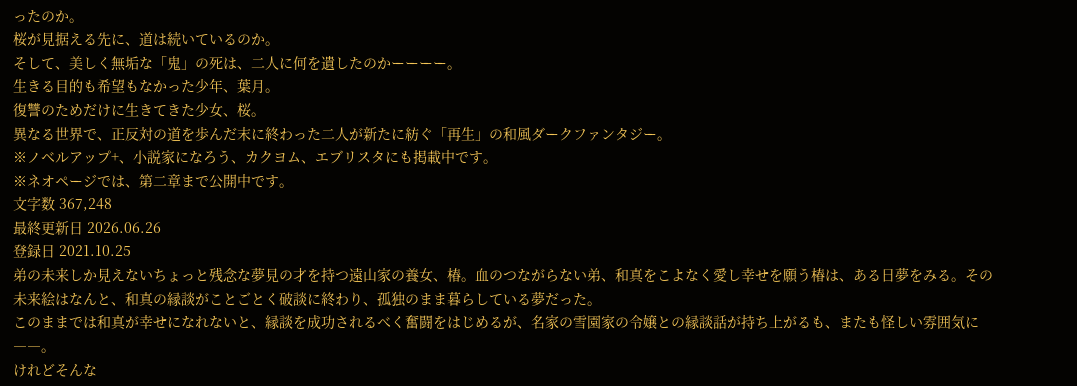ったのか。
桜が見据える先に、道は続いているのか。
そして、美しく無垢な「鬼」の死は、二人に何を遺したのかーーーー。
生きる目的も希望もなかった少年、葉月。
復讐のためだけに生きてきた少女、桜。
異なる世界で、正反対の道を歩んだ末に終わった二人が新たに紡ぐ「再生」の和風ダークファンタジー。
※ノベルアップ+、小説家になろう、カクヨム、エブリスタにも掲載中です。
※ネオページでは、第二章まで公開中です。
文字数 367,248
最終更新日 2026.06.26
登録日 2021.10.25
弟の未来しか見えないちょっと残念な夢見の才を持つ遠山家の養女、椿。血のつながらない弟、和真をこよなく愛し幸せを願う椿は、ある日夢をみる。その未来絵はなんと、和真の縁談がことごとく破談に終わり、孤独のまま暮らしている夢だった。
このままでは和真が幸せになれないと、縁談を成功されるべく奮闘をはじめるが、名家の雪園家の令嬢との縁談話が持ち上がるも、またも怪しい雰囲気に――。
けれどそんな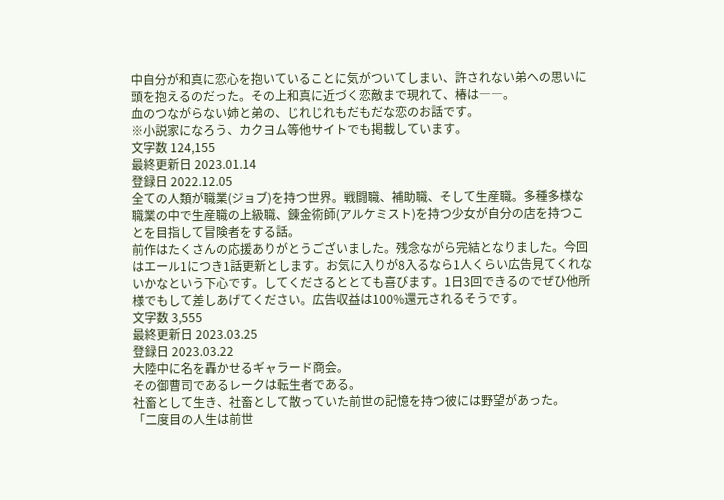中自分が和真に恋心を抱いていることに気がついてしまい、許されない弟への思いに頭を抱えるのだった。その上和真に近づく恋敵まで現れて、椿は――。
血のつながらない姉と弟の、じれじれもだもだな恋のお話です。
※小説家になろう、カクヨム等他サイトでも掲載しています。
文字数 124,155
最終更新日 2023.01.14
登録日 2022.12.05
全ての人類が職業(ジョブ)を持つ世界。戦闘職、補助職、そして生産職。多種多様な職業の中で生産職の上級職、錬金術師(アルケミスト)を持つ少女が自分の店を持つことを目指して冒険者をする話。
前作はたくさんの応援ありがとうございました。残念ながら完結となりました。今回はエール1につき1話更新とします。お気に入りが8入るなら1人くらい広告見てくれないかなという下心です。してくださるととても喜びます。1日3回できるのでぜひ他所様でもして差しあげてください。広告収益は100%還元されるそうです。
文字数 3,555
最終更新日 2023.03.25
登録日 2023.03.22
大陸中に名を轟かせるギャラード商会。
その御曹司であるレークは転生者である。
社畜として生き、社畜として散っていた前世の記憶を持つ彼には野望があった。
「二度目の人生は前世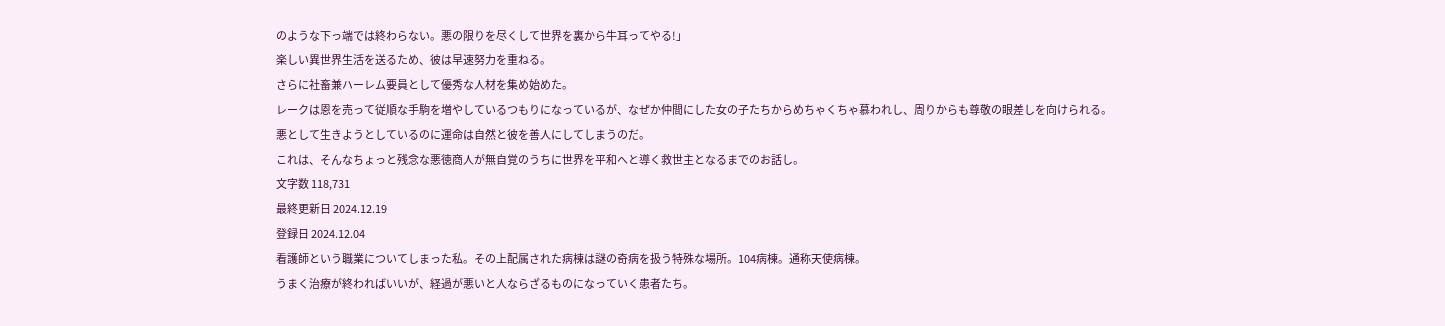のような下っ端では終わらない。悪の限りを尽くして世界を裏から牛耳ってやる!」
楽しい異世界生活を送るため、彼は早速努力を重ねる。
さらに社畜兼ハーレム要員として優秀な人材を集め始めた。
レークは恩を売って従順な手駒を増やしているつもりになっているが、なぜか仲間にした女の子たちからめちゃくちゃ慕われし、周りからも尊敬の眼差しを向けられる。
悪として生きようとしているのに運命は自然と彼を善人にしてしまうのだ。
これは、そんなちょっと残念な悪徳商人が無自覚のうちに世界を平和へと導く救世主となるまでのお話し。
文字数 118,731
最終更新日 2024.12.19
登録日 2024.12.04
看護師という職業についてしまった私。その上配属された病棟は謎の奇病を扱う特殊な場所。104病棟。通称天使病棟。
うまく治療が終わればいいが、経過が悪いと人ならざるものになっていく患者たち。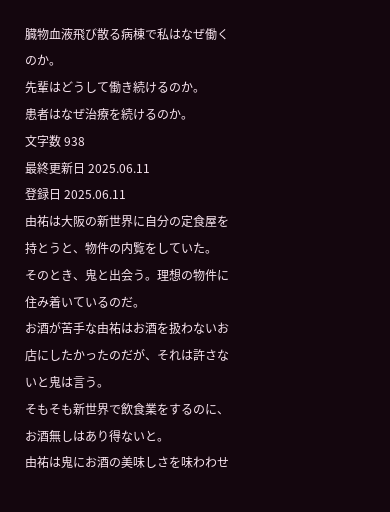臓物血液飛び散る病棟で私はなぜ働くのか。
先輩はどうして働き続けるのか。
患者はなぜ治療を続けるのか。
文字数 938
最終更新日 2025.06.11
登録日 2025.06.11
由祐は大阪の新世界に自分の定食屋を持とうと、物件の内覧をしていた。
そのとき、鬼と出会う。理想の物件に住み着いているのだ。
お酒が苦手な由祐はお酒を扱わないお店にしたかったのだが、それは許さないと鬼は言う。
そもそも新世界で飲食業をするのに、お酒無しはあり得ないと。
由祐は鬼にお酒の美味しさを味わわせ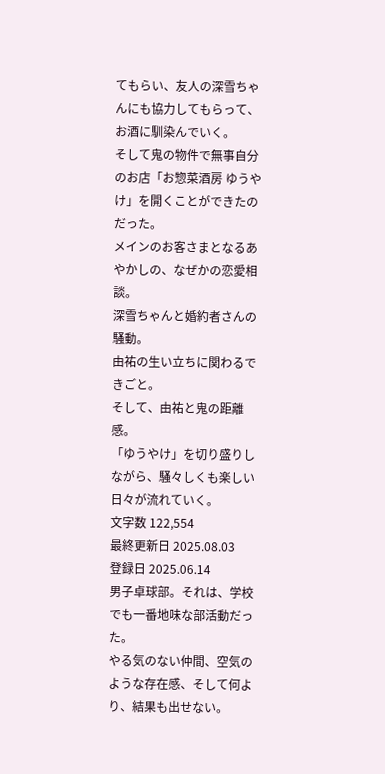てもらい、友人の深雪ちゃんにも協力してもらって、お酒に馴染んでいく。
そして鬼の物件で無事自分のお店「お惣菜酒房 ゆうやけ」を開くことができたのだった。
メインのお客さまとなるあやかしの、なぜかの恋愛相談。
深雪ちゃんと婚約者さんの騒動。
由祐の生い立ちに関わるできごと。
そして、由祐と鬼の距離感。
「ゆうやけ」を切り盛りしながら、騒々しくも楽しい日々が流れていく。
文字数 122,554
最終更新日 2025.08.03
登録日 2025.06.14
男子卓球部。それは、学校でも一番地味な部活動だった。
やる気のない仲間、空気のような存在感、そして何より、結果も出せない。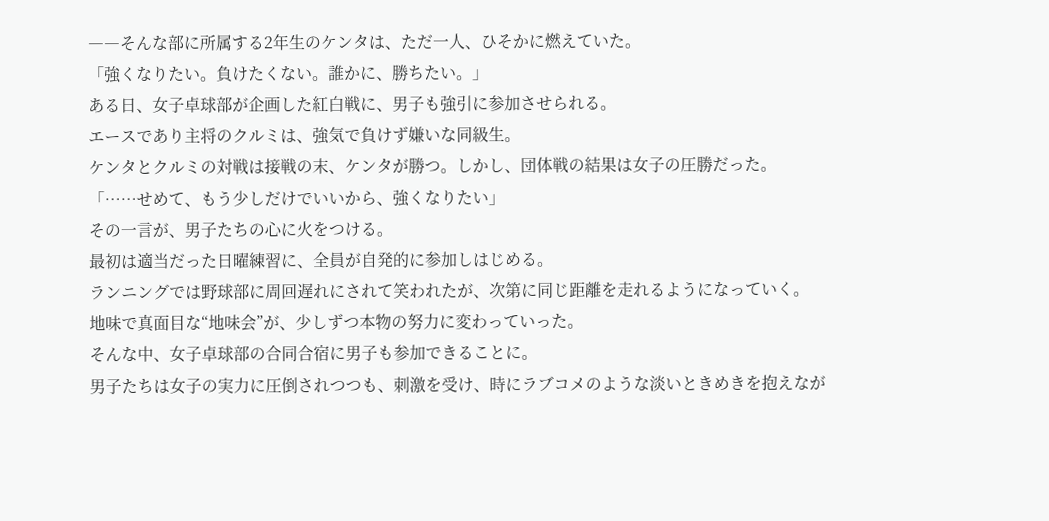――そんな部に所属する2年生のケンタは、ただ一人、ひそかに燃えていた。
「強くなりたい。負けたくない。誰かに、勝ちたい。」
ある日、女子卓球部が企画した紅白戦に、男子も強引に参加させられる。
エースであり主将のクルミは、強気で負けず嫌いな同級生。
ケンタとクルミの対戦は接戦の末、ケンタが勝つ。しかし、団体戦の結果は女子の圧勝だった。
「……せめて、もう少しだけでいいから、強くなりたい」
その一言が、男子たちの心に火をつける。
最初は適当だった日曜練習に、全員が自発的に参加しはじめる。
ランニングでは野球部に周回遅れにされて笑われたが、次第に同じ距離を走れるようになっていく。
地味で真面目な“地味会”が、少しずつ本物の努力に変わっていった。
そんな中、女子卓球部の合同合宿に男子も参加できることに。
男子たちは女子の実力に圧倒されつつも、刺激を受け、時にラブコメのような淡いときめきを抱えなが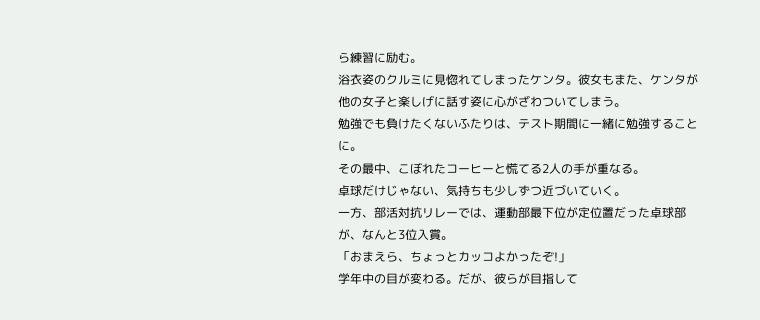ら練習に励む。
浴衣姿のクルミに見惚れてしまったケンタ。彼女もまた、ケンタが他の女子と楽しげに話す姿に心がざわついてしまう。
勉強でも負けたくないふたりは、テスト期間に一緒に勉強することに。
その最中、こぼれたコーヒーと慌てる2人の手が重なる。
卓球だけじゃない、気持ちも少しずつ近づいていく。
一方、部活対抗リレーでは、運動部最下位が定位置だった卓球部が、なんと3位入賞。
「おまえら、ちょっとカッコよかったぞ!」
学年中の目が変わる。だが、彼らが目指して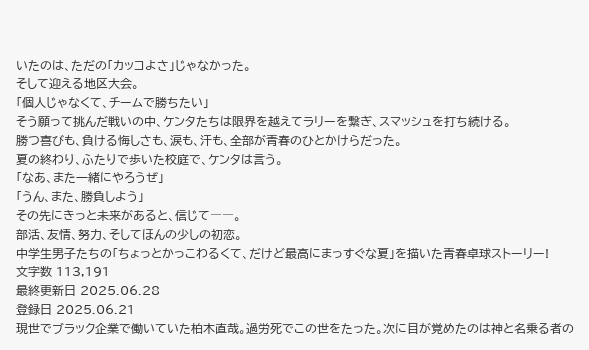いたのは、ただの「カッコよさ」じゃなかった。
そして迎える地区大会。
「個人じゃなくて、チームで勝ちたい」
そう願って挑んだ戦いの中、ケンタたちは限界を越えてラリーを繋ぎ、スマッシュを打ち続ける。
勝つ喜びも、負ける悔しさも、涙も、汗も、全部が青春のひとかけらだった。
夏の終わり、ふたりで歩いた校庭で、ケンタは言う。
「なあ、また一緒にやろうぜ」
「うん、また、勝負しよう」
その先にきっと未来があると、信じて――。
部活、友情、努力、そしてほんの少しの初恋。
中学生男子たちの「ちょっとかっこわるくて、だけど最高にまっすぐな夏」を描いた青春卓球ストーリー!
文字数 113,191
最終更新日 2025.06.28
登録日 2025.06.21
現世でブラック企業で働いていた柏木直哉。過労死でこの世をたった。次に目が覚めたのは神と名乗る者の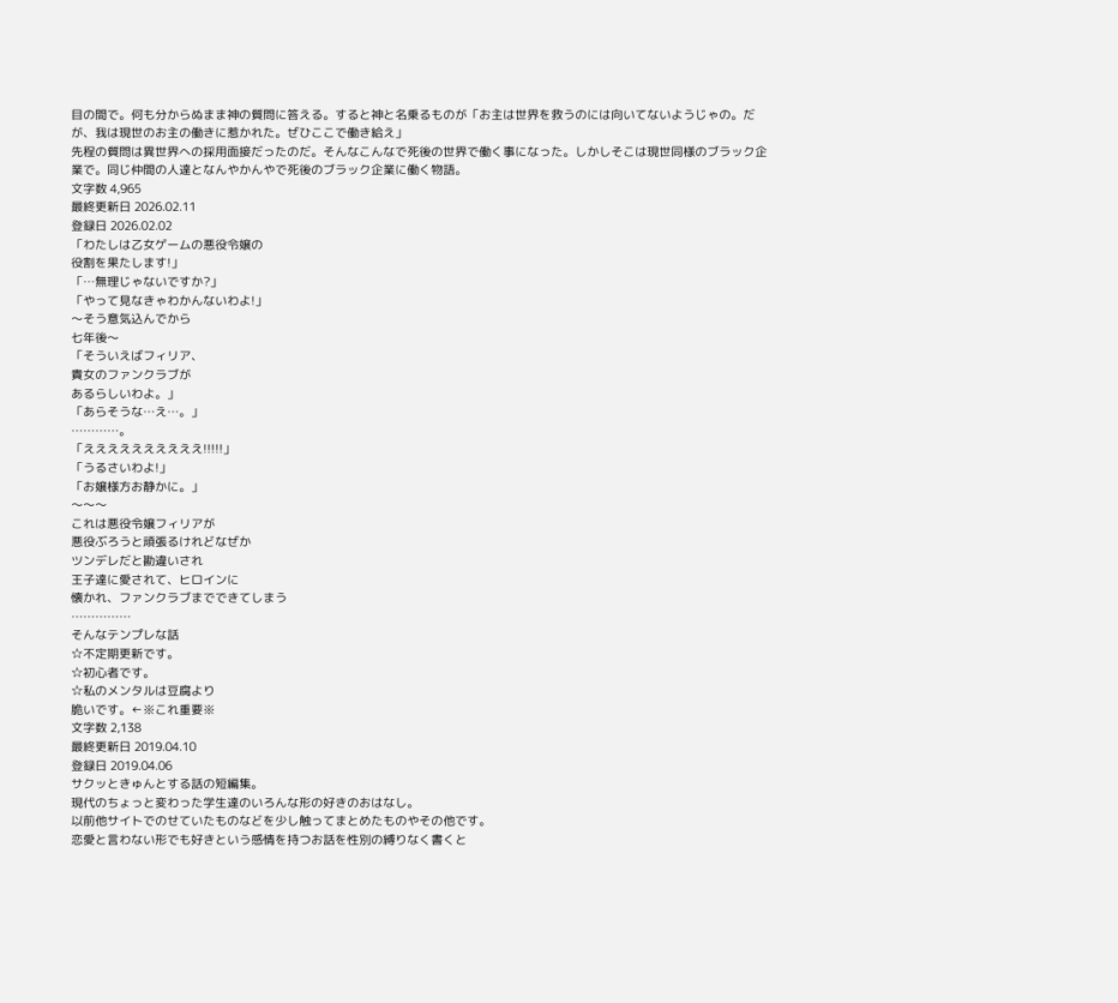目の間で。何も分からぬまま神の質問に答える。すると神と名乗るものが「お主は世界を救うのには向いてないようじゃの。だが、我は現世のお主の働きに惹かれた。ぜひここで働き給え」
先程の質問は異世界への採用面接だったのだ。そんなこんなで死後の世界で働く事になった。しかしそこは現世同様のブラック企業で。同じ仲間の人達となんやかんやで死後のブラック企業に働く物語。
文字数 4,965
最終更新日 2026.02.11
登録日 2026.02.02
「わたしは乙女ゲームの悪役令嬢の
役割を果たします!」
「…無理じゃないですか?」
「やって見なきゃわかんないわよ!」
〜そう意気込んでから
七年後〜
「そういえばフィリア、
貴女のファンクラブが
あるらしいわよ。」
「あらそうな…え…。」
…………。
「ええええええええええ!!!!!」
「うるさいわよ!」
「お嬢様方お静かに。」
〜〜〜
これは悪役令嬢フィリアが
悪役ぶろうと頑張るけれどなぜか
ツンデレだと勘違いされ
王子達に愛されて、ヒロインに
懐かれ、ファンクラブまでできてしまう
……………
そんなテンプレな話
☆不定期更新です。
☆初心者です。
☆私のメンタルは豆腐より
脆いです。←※これ重要※
文字数 2,138
最終更新日 2019.04.10
登録日 2019.04.06
サクッときゅんとする話の短編集。
現代のちょっと変わった学生達のいろんな形の好きのおはなし。
以前他サイトでのせていたものなどを少し触ってまとめたものやその他です。
恋愛と言わない形でも好きという感情を持つお話を性別の縛りなく書くと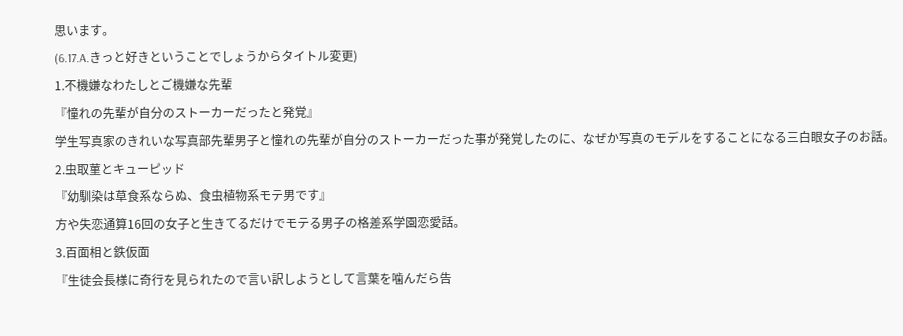思います。
(6.17.A.きっと好きということでしょうからタイトル変更)
1.不機嫌なわたしとご機嫌な先輩
『憧れの先輩が自分のストーカーだったと発覚』
学生写真家のきれいな写真部先輩男子と憧れの先輩が自分のストーカーだった事が発覚したのに、なぜか写真のモデルをすることになる三白眼女子のお話。
2.虫取菫とキューピッド
『幼馴染は草食系ならぬ、食虫植物系モテ男です』
方や失恋通算16回の女子と生きてるだけでモテる男子の格差系学園恋愛話。
3.百面相と鉄仮面
『生徒会長様に奇行を見られたので言い訳しようとして言葉を噛んだら告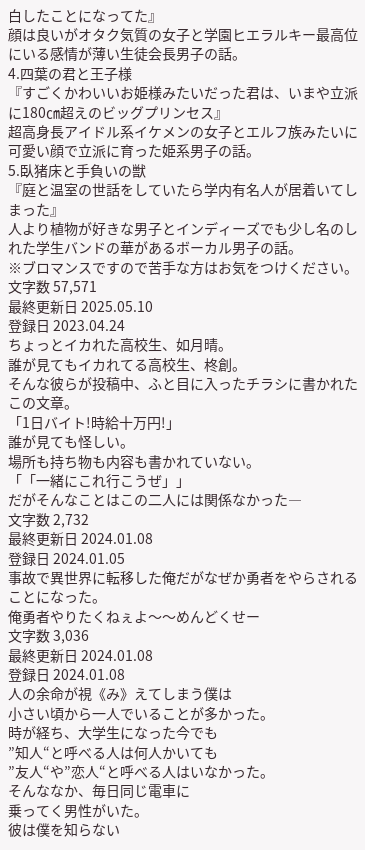白したことになってた』
顔は良いがオタク気質の女子と学園ヒエラルキー最高位にいる感情が薄い生徒会長男子の話。
4.四葉の君と王子様
『すごくかわいいお姫様みたいだった君は、いまや立派に180㎝超えのビッグプリンセス』
超高身長アイドル系イケメンの女子とエルフ族みたいに可愛い顔で立派に育った姫系男子の話。
5.臥猪床と手負いの獣
『庭と温室の世話をしていたら学内有名人が居着いてしまった』
人より植物が好きな男子とインディーズでも少し名のしれた学生バンドの華があるボーカル男子の話。
※ブロマンスですので苦手な方はお気をつけください。
文字数 57,571
最終更新日 2025.05.10
登録日 2023.04.24
ちょっとイカれた高校生、如月晴。
誰が見てもイカれてる高校生、柊創。
そんな彼らが投稿中、ふと目に入ったチラシに書かれたこの文章。
「1日バイト!時給十万円!」
誰が見ても怪しい。
場所も持ち物も内容も書かれていない。
「「一緒にこれ行こうぜ」」
だがそんなことはこの二人には関係なかった―
文字数 2,732
最終更新日 2024.01.08
登録日 2024.01.05
事故で異世界に転移した俺だがなぜか勇者をやらされることになった。
俺勇者やりたくねぇよ〜〜めんどくせー
文字数 3,036
最終更新日 2024.01.08
登録日 2024.01.08
人の余命が視《み》えてしまう僕は
小さい頃から一人でいることが多かった。
時が経ち、大学生になった今でも
”知人“と呼べる人は何人かいても
”友人“や”恋人“と呼べる人はいなかった。
そんななか、毎日同じ電車に
乗ってく男性がいた。
彼は僕を知らない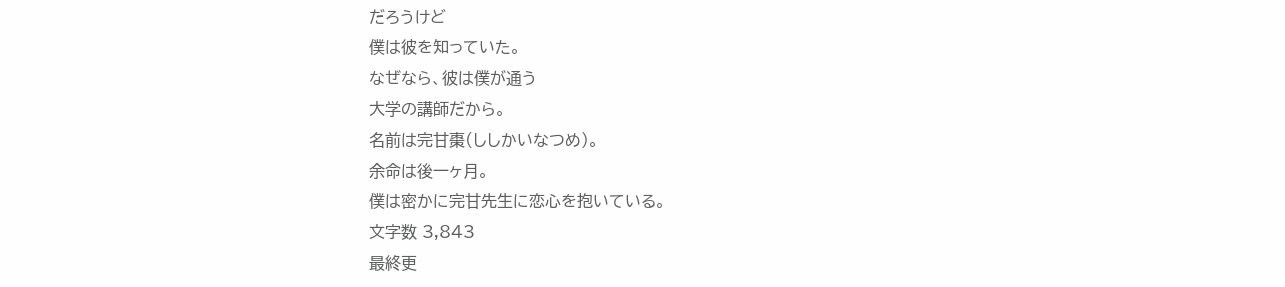だろうけど
僕は彼を知っていた。
なぜなら、彼は僕が通う
大学の講師だから。
名前は完甘棗(ししかいなつめ)。
余命は後一ヶ月。
僕は密かに完甘先生に恋心を抱いている。
文字数 3,843
最終更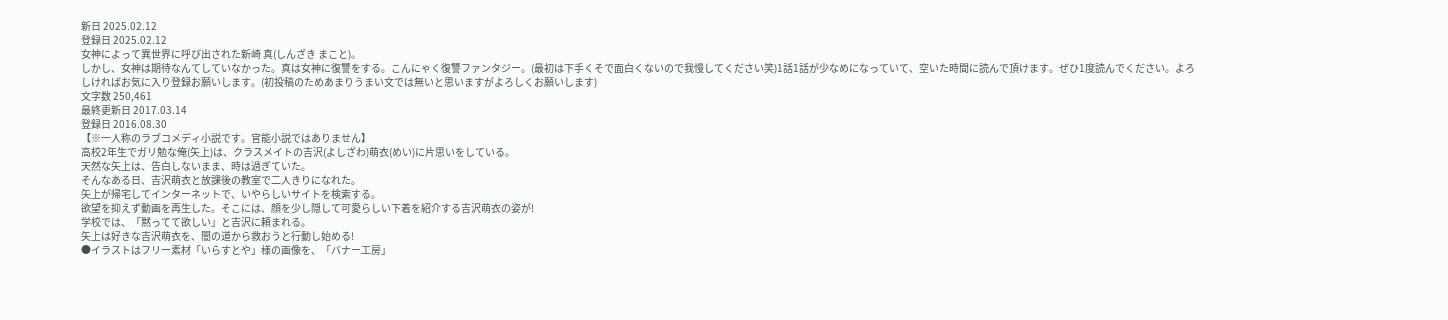新日 2025.02.12
登録日 2025.02.12
女神によって異世界に呼び出された新崎 真(しんざき まこと)。
しかし、女神は期待なんてしていなかった。真は女神に復讐をする。こんにゃく復讐ファンタジー。(最初は下手くそで面白くないので我慢してください笑)1話1話が少なめになっていて、空いた時間に読んで頂けます。ぜひ1度読んでください。よろしければお気に入り登録お願いします。(初投稿のためあまりうまい文では無いと思いますがよろしくお願いします)
文字数 250,461
最終更新日 2017.03.14
登録日 2016.08.30
【※一人称のラブコメディ小説です。官能小説ではありません】
高校2年生でガリ勉な俺(矢上)は、クラスメイトの吉沢(よしざわ)萌衣(めい)に片思いをしている。
天然な矢上は、告白しないまま、時は過ぎていた。
そんなある日、吉沢萌衣と放課後の教室で二人きりになれた。
矢上が帰宅してインターネットで、いやらしいサイトを検索する。
欲望を抑えず動画を再生した。そこには、顔を少し隠して可愛らしい下着を紹介する吉沢萌衣の姿が!
学校では、「黙ってて欲しい」と吉沢に頼まれる。
矢上は好きな吉沢萌衣を、闇の道から救おうと行動し始める!
●イラストはフリー素材「いらすとや」様の画像を、「バナー工房」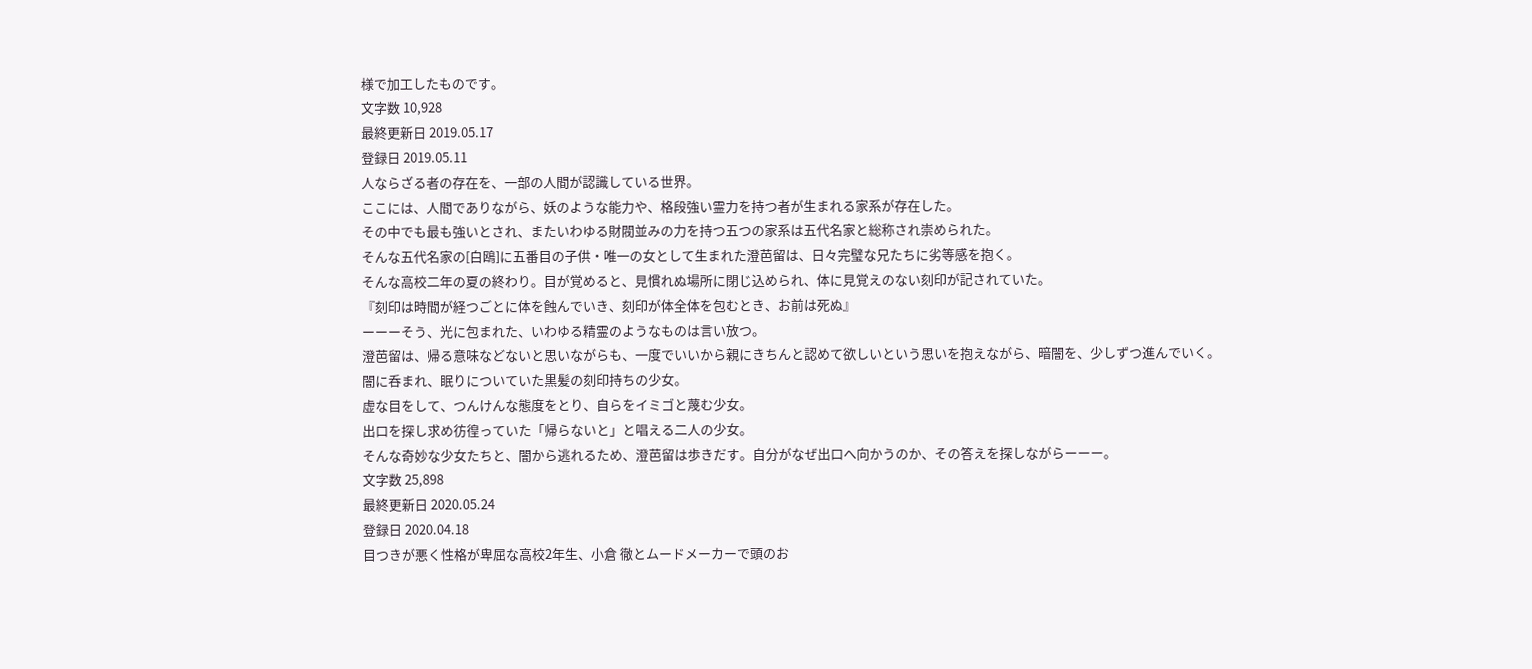様で加工したものです。
文字数 10,928
最終更新日 2019.05.17
登録日 2019.05.11
人ならざる者の存在を、一部の人間が認識している世界。
ここには、人間でありながら、妖のような能力や、格段強い霊力を持つ者が生まれる家系が存在した。
その中でも最も強いとされ、またいわゆる財閥並みの力を持つ五つの家系は五代名家と総称され崇められた。
そんな五代名家の[白鴎]に五番目の子供・唯一の女として生まれた澄芭留は、日々完璧な兄たちに劣等感を抱く。
そんな高校二年の夏の終わり。目が覚めると、見慣れぬ場所に閉じ込められ、体に見覚えのない刻印が記されていた。
『刻印は時間が経つごとに体を蝕んでいき、刻印が体全体を包むとき、お前は死ぬ』
ーーーそう、光に包まれた、いわゆる精霊のようなものは言い放つ。
澄芭留は、帰る意味などないと思いながらも、一度でいいから親にきちんと認めて欲しいという思いを抱えながら、暗闇を、少しずつ進んでいく。
闇に呑まれ、眠りについていた黒髪の刻印持ちの少女。
虚な目をして、つんけんな態度をとり、自らをイミゴと蔑む少女。
出口を探し求め彷徨っていた「帰らないと」と唱える二人の少女。
そんな奇妙な少女たちと、闇から逃れるため、澄芭留は歩きだす。自分がなぜ出口へ向かうのか、その答えを探しながらーーー。
文字数 25,898
最終更新日 2020.05.24
登録日 2020.04.18
目つきが悪く性格が卑屈な高校2年生、小倉 徹とムードメーカーで頭のお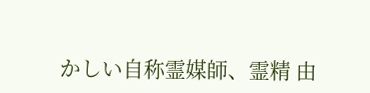かしい自称霊媒師、霊精 由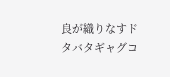良が織りなすドタバタギャグコ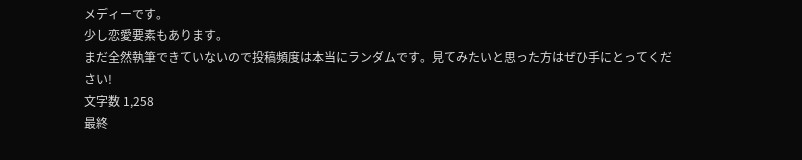メディーです。
少し恋愛要素もあります。
まだ全然執筆できていないので投稿頻度は本当にランダムです。見てみたいと思った方はぜひ手にとってください!
文字数 1,258
最終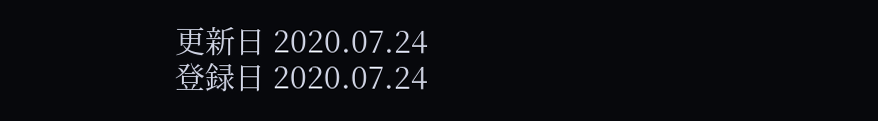更新日 2020.07.24
登録日 2020.07.24